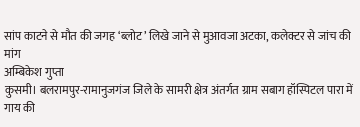सांप काटने से मौत की जगह ‘ब्लोट’ लिखे जाने से मुआवजा अटका, कलेक्टर से जांच की मांग
अम्बिकेश गुप्ता
कुसमी। बलरामपुर-रामानुजगंज जिले के सामरी क्षेत्र अंतर्गत ग्राम सबाग हॉस्पिटल पारा में गाय की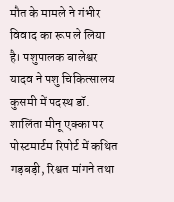मौत के मामले ने गंभीर विवाद का रूप ले लिया है। पशुपालक बालेश्वर यादव ने पशु चिकित्सालय कुसमी में पदस्थ डॉ. शालिंता मीनू एक्का पर पोस्टमार्टम रिपोर्ट में कथित गड़बड़ी, रिश्वत मांगने तथा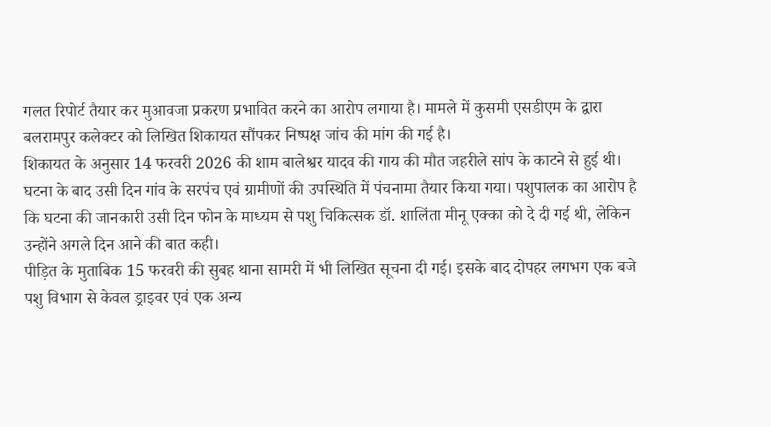गलत रिपोर्ट तैयार कर मुआवजा प्रकरण प्रभावित करने का आरोप लगाया है। मामले में कुसमी एसडीएम के द्वारा बलरामपुर कलेक्टर को लिखित शिकायत सौंपकर निष्पक्ष जांच की मांग की गई है।
शिकायत के अनुसार 14 फरवरी 2026 की शाम बालेश्वर यादव की गाय की मौत जहरीले सांप के काटने से हुई थी। घटना के बाद उसी दिन गांव के सरपंच एवं ग्रामीणों की उपस्थिति में पंचनामा तैयार किया गया। पशुपालक का आरोप है कि घटना की जानकारी उसी दिन फोन के माध्यम से पशु चिकित्सक डॉ. शालिंता मीनू एक्का को दे दी गई थी, लेकिन उन्होंने अगले दिन आने की बात कही।
पीड़ित के मुताबिक 15 फरवरी की सुबह थाना सामरी में भी लिखित सूचना दी गई। इसके बाद दोपहर लगभग एक बजे पशु विभाग से केवल ड्राइवर एवं एक अन्य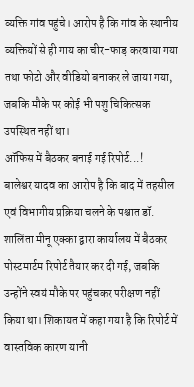व्यक्ति गांव पहुंचे। आरोप है कि गांव के स्थानीय व्यक्तियों से ही गाय का चीर-फाड़ करवाया गया तथा फोटो और वीडियो बनाकर ले जाया गया, जबकि मौके पर कोई भी पशु चिकित्सक उपस्थित नहीं था।
ऑफिस में बैठकर बनाई गई रिपोर्ट...!
बालेश्वर यादव का आरोप है कि बाद में तहसील एवं विभागीय प्रक्रिया चलने के पश्चात डॉ. शालिंता मीनू एक्का द्वारा कार्यालय में बैठकर पोस्टमार्टम रिपोर्ट तैयार कर दी गई, जबकि उन्होंने स्वयं मौके पर पहुंचकर परीक्षण नहीं किया था। शिकायत में कहा गया है कि रिपोर्ट में वास्तविक कारण यानी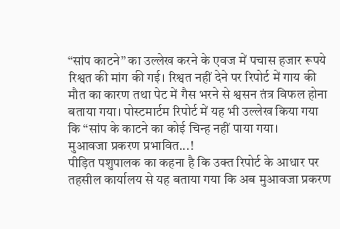“सांप काटने” का उल्लेख करने के एवज में पचास हजार रूपये रिश्वत की मांग की गई। रिश्वत नहीं देने पर रिपोर्ट में गाय की मौत का कारण तथा पेट में गैस भरने से श्वसन तंत्र विफल होना बताया गया। पोस्टमार्टम रिपोर्ट में यह भी उल्लेख किया गया कि “सांप के काटने का कोई चिन्ह नहीं पाया गया।
मुआवजा प्रकरण प्रभावित...!
पीड़ित पशुपालक का कहना है कि उक्त रिपोर्ट के आधार पर तहसील कार्यालय से यह बताया गया कि अब मुआवजा प्रकरण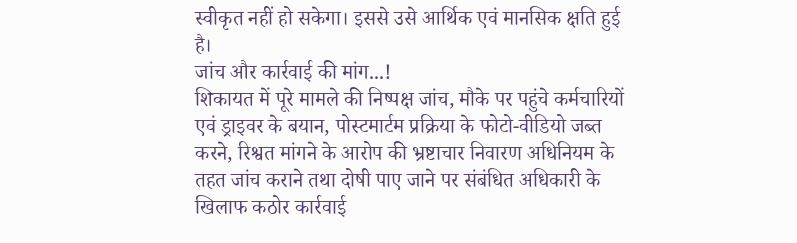स्वीकृत नहीं हो सकेगा। इससे उसे आर्थिक एवं मानसिक क्षति हुई है।
जांच और कार्रवाई की मांग...!
शिकायत में पूरे मामले की निष्पक्ष जांच, मौके पर पहुंचे कर्मचारियों एवं ड्राइवर के बयान, पोस्टमार्टम प्रक्रिया के फोटो-वीडियो जब्त करने, रिश्वत मांगने के आरोप की भ्रष्टाचार निवारण अधिनियम के तहत जांच कराने तथा दोषी पाए जाने पर संबंधित अधिकारी के खिलाफ कठोर कार्रवाई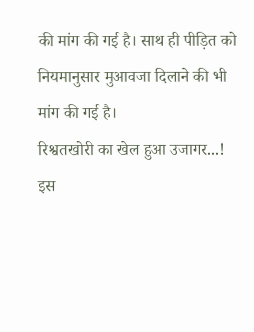की मांग की गई है। साथ ही पीड़ित को नियमानुसार मुआवजा दिलाने की भी मांग की गई है।
रिश्वतखोरी का खेल हुआ उजागर...!
इस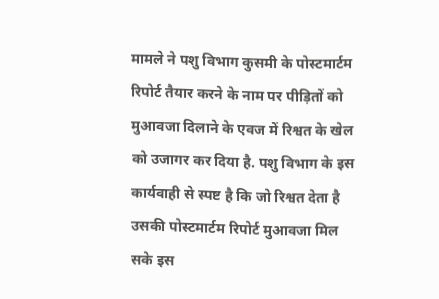मामले ने पशु विभाग कुसमी के पोस्टमार्टम रिपोर्ट तैयार करने के नाम पर पीड़ितों को मुआवजा दिलाने के एवज में रिश्वत के खेल को उजागर कर दिया है. पशु विभाग के इस कार्यवाही से स्पष्ट है कि जो रिश्वत देता है उसकी पोस्टमार्टम रिपोर्ट मुआवजा मिल सके इस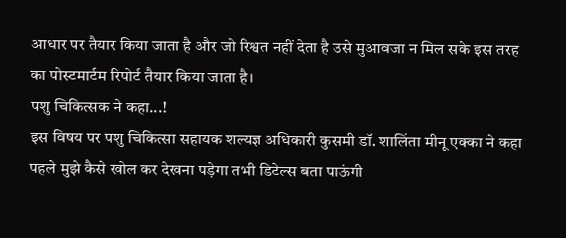आधार पर तैयार किया जाता है और जो रिश्वत नहीं देता है उसे मुआवजा न मिल सके इस तरह का पोस्टमार्टम रिपोर्ट तैयार किया जाता है।
पशु चिकित्सक ने कहा...!
इस विषय पर पशु चिकित्सा सहायक शल्यज्ञ अधिकारी कुसमी डॉ. शालिंता मीनू एक्का ने कहा पहले मुझे कैसे खोल कर देखना पड़ेगा तभी डिटेल्स बता पाऊंगी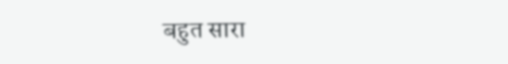बहुत सारा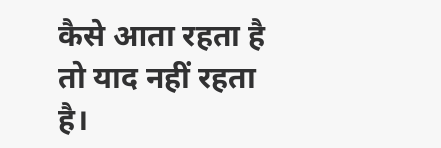कैसे आता रहता है तो याद नहीं रहता है।